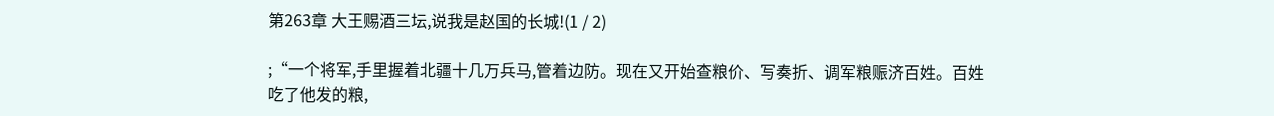第263章 大王赐酒三坛,说我是赵国的长城!(1 / 2)

;“一个将军,手里握着北疆十几万兵马,管着边防。现在又开始查粮价、写奏折、调军粮赈济百姓。百姓吃了他发的粮,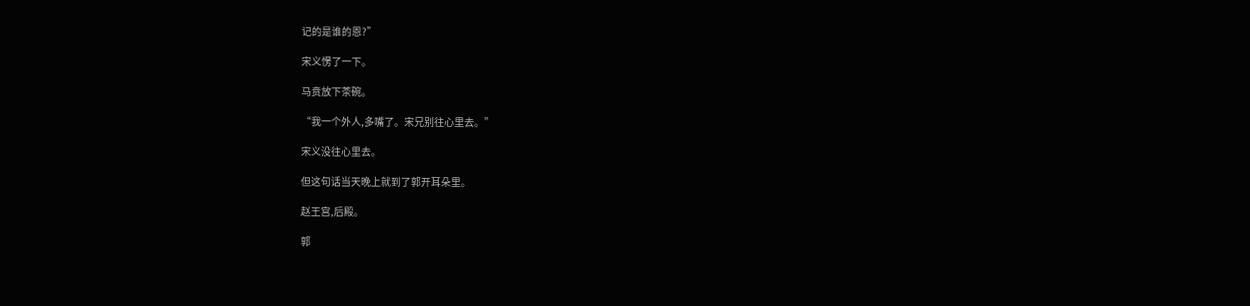记的是谁的恩?”

宋义愣了一下。

马贲放下茶碗。

“我一个外人,多嘴了。宋兄别往心里去。”

宋义没往心里去。

但这句话当天晚上就到了郭开耳朵里。

赵王宫,后殿。

郭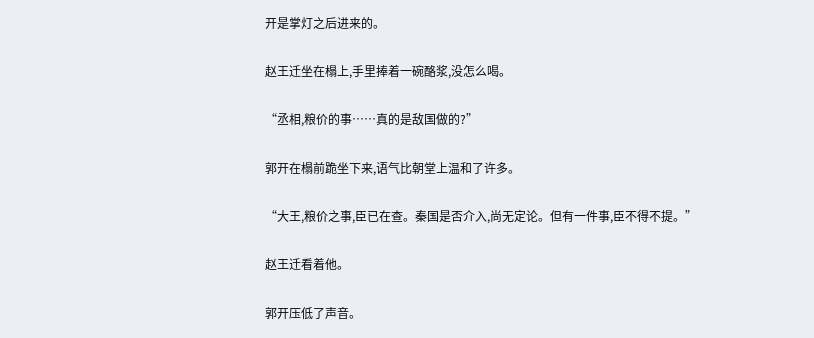开是掌灯之后进来的。

赵王迁坐在榻上,手里捧着一碗酪浆,没怎么喝。

“丞相,粮价的事……真的是敌国做的?”

郭开在榻前跪坐下来,语气比朝堂上温和了许多。

“大王,粮价之事,臣已在查。秦国是否介入,尚无定论。但有一件事,臣不得不提。”

赵王迁看着他。

郭开压低了声音。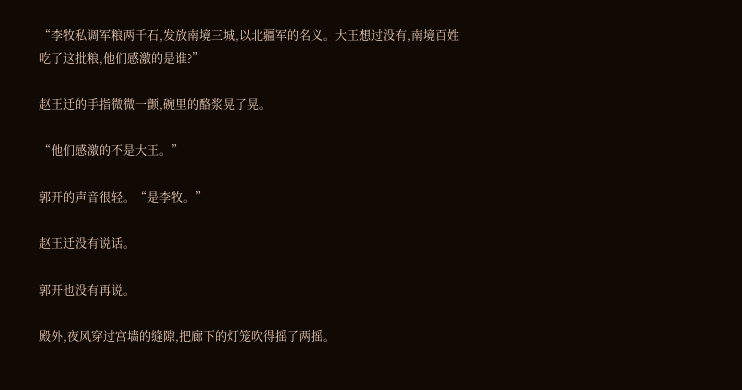“李牧私调军粮两千石,发放南境三城,以北疆军的名义。大王想过没有,南境百姓吃了这批粮,他们感激的是谁?”

赵王迁的手指微微一颤,碗里的酪浆晃了晃。

“他们感激的不是大王。”

郭开的声音很轻。“是李牧。”

赵王迁没有说话。

郭开也没有再说。

殿外,夜风穿过宫墙的缝隙,把廊下的灯笼吹得摇了两摇。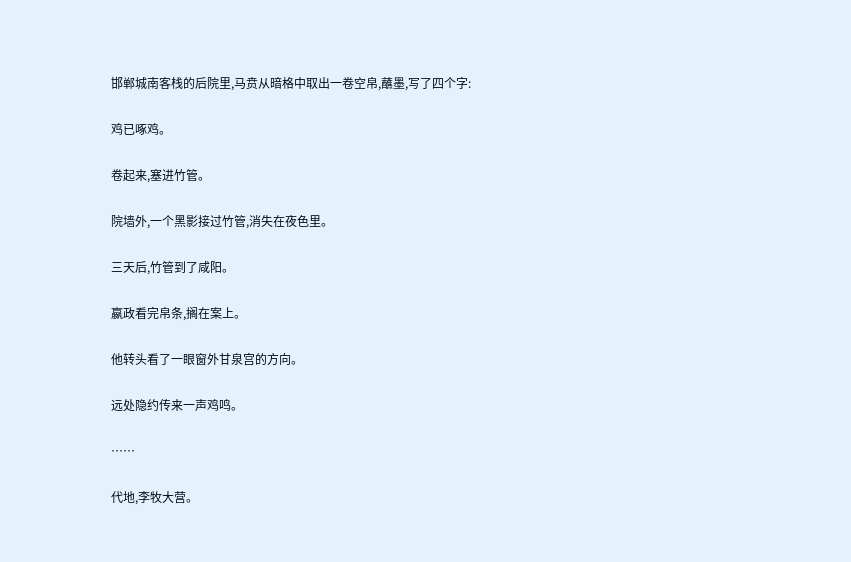邯郸城南客栈的后院里,马贲从暗格中取出一卷空帛,蘸墨,写了四个字:

鸡已啄鸡。

卷起来,塞进竹管。

院墙外,一个黑影接过竹管,消失在夜色里。

三天后,竹管到了咸阳。

嬴政看完帛条,搁在案上。

他转头看了一眼窗外甘泉宫的方向。

远处隐约传来一声鸡鸣。

……

代地,李牧大营。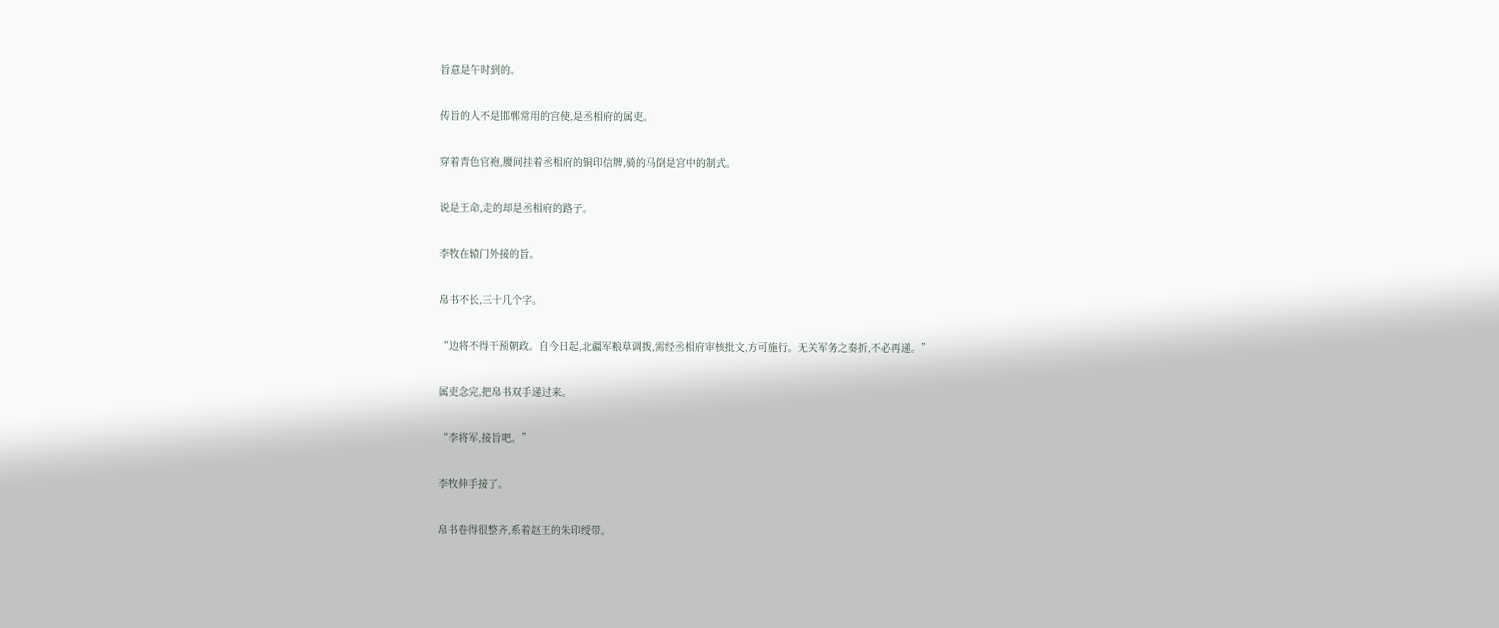旨意是午时到的。

传旨的人不是邯郸常用的宫使,是丞相府的属吏。

穿着青色官袍,腰间挂着丞相府的铜印信牌,骑的马倒是宫中的制式。

说是王命,走的却是丞相府的路子。

李牧在辕门外接的旨。

帛书不长,三十几个字。

“边将不得干预朝政。自今日起,北疆军粮草调拨,需经丞相府审核批文,方可施行。无关军务之奏折,不必再递。”

属吏念完,把帛书双手递过来。

“李将军,接旨吧。”

李牧伸手接了。

帛书卷得很整齐,系着赵王的朱印绶带。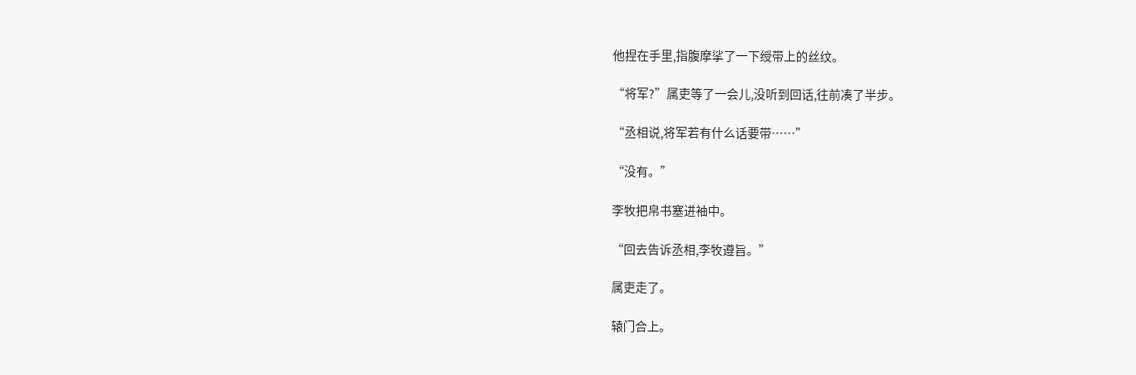他捏在手里,指腹摩挲了一下绶带上的丝纹。

“将军?”属吏等了一会儿,没听到回话,往前凑了半步。

“丞相说,将军若有什么话要带……”

“没有。”

李牧把帛书塞进袖中。

“回去告诉丞相,李牧遵旨。”

属吏走了。

辕门合上。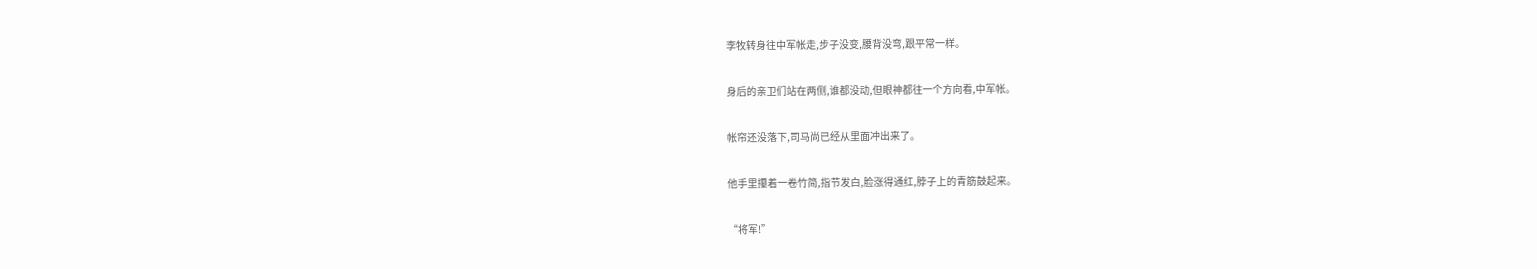李牧转身往中军帐走,步子没变,腰背没弯,跟平常一样。

身后的亲卫们站在两侧,谁都没动,但眼神都往一个方向看,中军帐。

帐帘还没落下,司马尚已经从里面冲出来了。

他手里攥着一卷竹简,指节发白,脸涨得通红,脖子上的青筋鼓起来。

“将军!”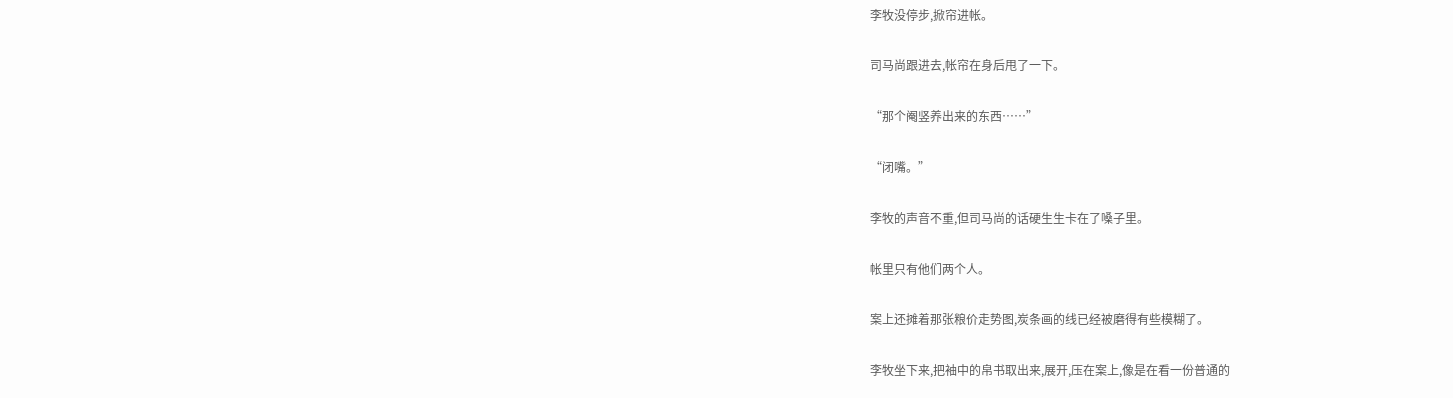李牧没停步,掀帘进帐。

司马尚跟进去,帐帘在身后甩了一下。

“那个阉竖养出来的东西……”

“闭嘴。”

李牧的声音不重,但司马尚的话硬生生卡在了嗓子里。

帐里只有他们两个人。

案上还摊着那张粮价走势图,炭条画的线已经被磨得有些模糊了。

李牧坐下来,把袖中的帛书取出来,展开,压在案上,像是在看一份普通的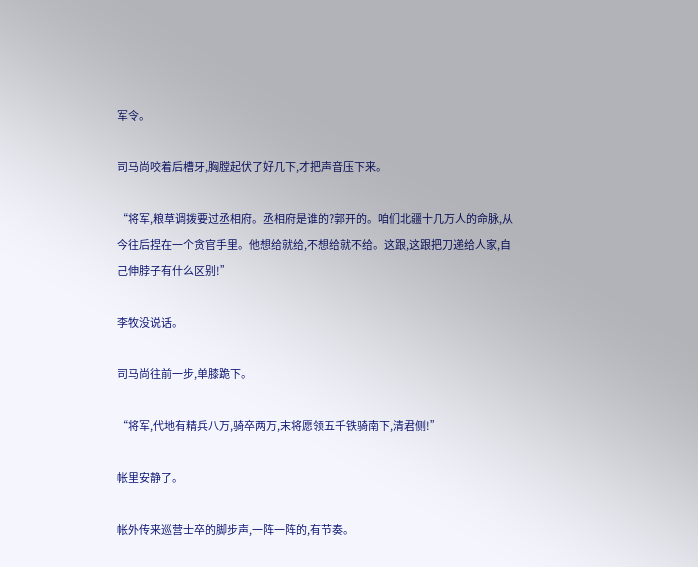军令。

司马尚咬着后槽牙,胸膛起伏了好几下,才把声音压下来。

“将军,粮草调拨要过丞相府。丞相府是谁的?郭开的。咱们北疆十几万人的命脉,从今往后捏在一个贪官手里。他想给就给,不想给就不给。这跟,这跟把刀递给人家,自己伸脖子有什么区别!”

李牧没说话。

司马尚往前一步,单膝跪下。

“将军,代地有精兵八万,骑卒两万,末将愿领五千铁骑南下,清君侧!”

帐里安静了。

帐外传来巡营士卒的脚步声,一阵一阵的,有节奏。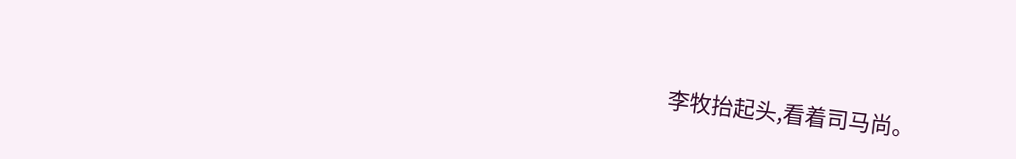李牧抬起头,看着司马尚。